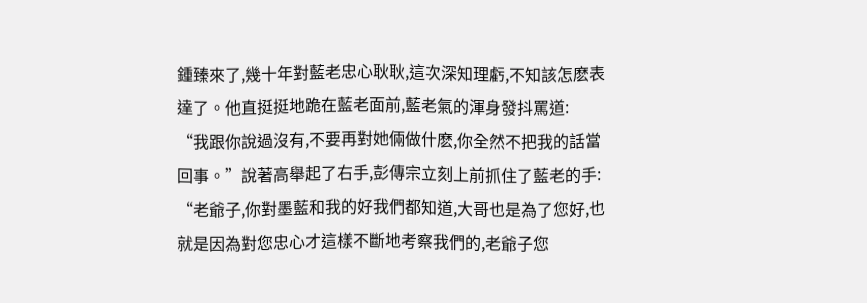鍾臻來了,幾十年對藍老忠心耿耿,這次深知理虧,不知該怎麽表達了。他直挺挺地跪在藍老面前,藍老氣的渾身發抖罵道:
“我跟你說過沒有,不要再對她倆做什麽,你全然不把我的話當回事。”說著高舉起了右手,彭傳宗立刻上前抓住了藍老的手:
“老爺子,你對墨藍和我的好我們都知道,大哥也是為了您好,也就是因為對您忠心才這樣不斷地考察我們的,老爺子您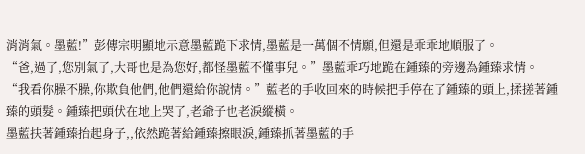消消氣。墨藍!”彭傳宗明顯地示意墨藍跪下求情,墨藍是一萬個不情願,但還是乖乖地順服了。
“爸,過了,您別氣了,大哥也是為您好,都怪墨藍不懂事兒。”墨藍乖巧地跪在鍾臻的旁邊為鍾臻求情。
“我看你臊不臊,你欺負他們,他們還給你說情。”藍老的手收回來的時候把手停在了鍾臻的頭上,揉搓著鍾臻的頭髮。鍾臻把頭伏在地上哭了,老爺子也老淚縱橫。
墨藍扶著鍾臻抬起身子,,依然跪著給鍾臻擦眼淚,鍾臻抓著墨藍的手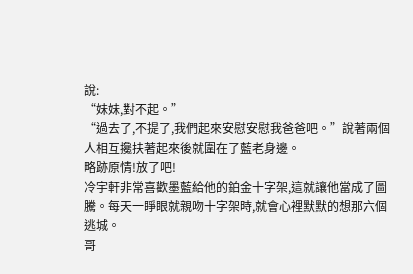說:
“妹妹,對不起。”
“過去了,不提了,我們起來安慰安慰我爸爸吧。”說著兩個人相互攙扶著起來後就圍在了藍老身邊。
略跡原情!放了吧!
冷宇軒非常喜歡墨藍給他的鉑金十字架,這就讓他當成了圖騰。每天一睜眼就親吻十字架時,就會心裡默默的想那六個逃城。
哥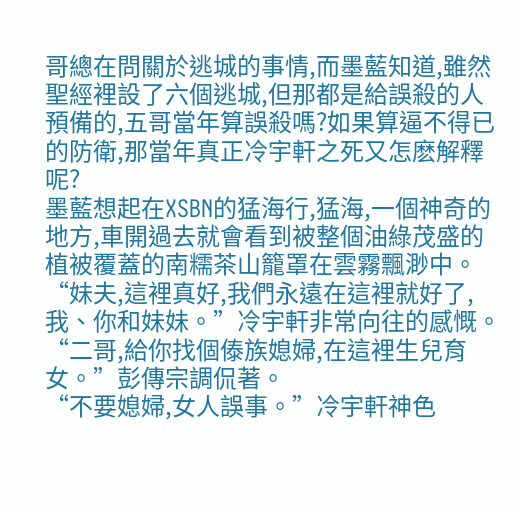哥總在問關於逃城的事情,而墨藍知道,雖然聖經裡設了六個逃城,但那都是給誤殺的人預備的,五哥當年算誤殺嗎?如果算逼不得已的防衛,那當年真正冷宇軒之死又怎麽解釋呢?
墨藍想起在XSBN的猛海行,猛海,一個神奇的地方,車開過去就會看到被整個油綠茂盛的植被覆蓋的南糯茶山籠罩在雲霧飄渺中。
“妹夫,這裡真好,我們永遠在這裡就好了,我、你和妹妹。”冷宇軒非常向往的感慨。
“二哥,給你找個傣族媳婦,在這裡生兒育女。”彭傳宗調侃著。
“不要媳婦,女人誤事。”冷宇軒神色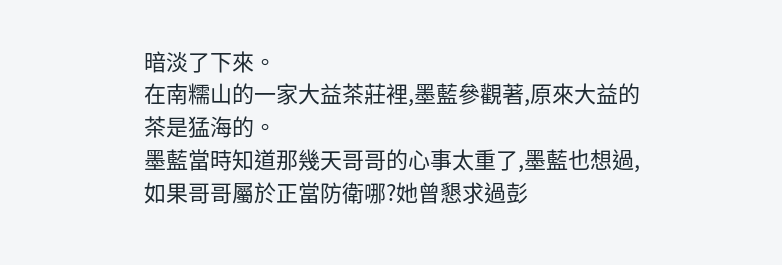暗淡了下來。
在南糯山的一家大益茶莊裡,墨藍參觀著,原來大益的茶是猛海的。
墨藍當時知道那幾天哥哥的心事太重了,墨藍也想過,如果哥哥屬於正當防衛哪?她曾懇求過彭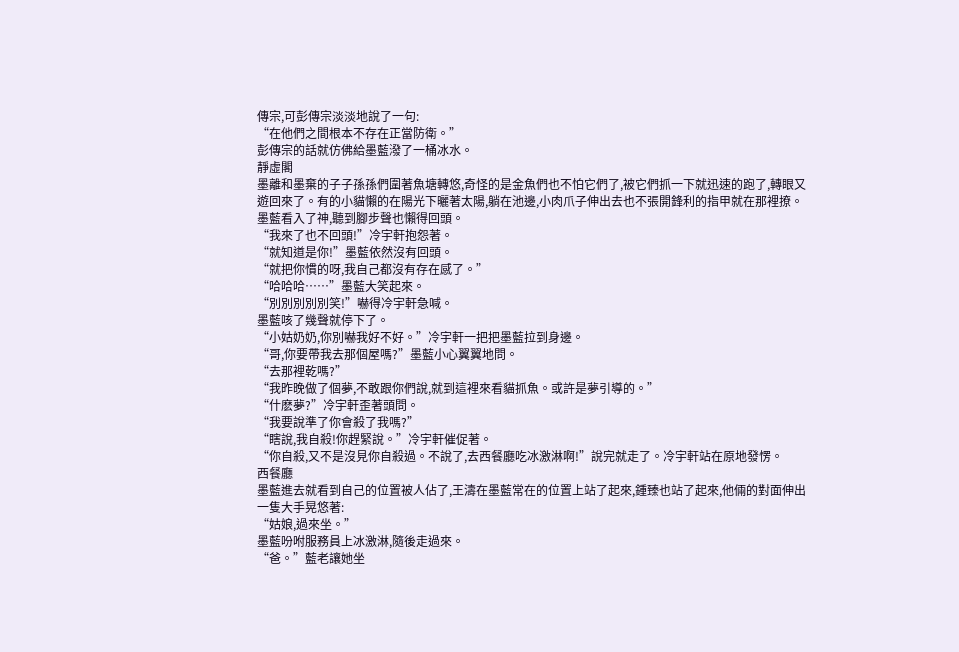傳宗,可彭傳宗淡淡地說了一句:
“在他們之間根本不存在正當防衛。”
彭傳宗的話就仿佛給墨藍潑了一桶冰水。
靜虛閣
墨離和墨棄的子子孫孫們圍著魚塘轉悠,奇怪的是金魚們也不怕它們了,被它們抓一下就迅速的跑了,轉眼又遊回來了。有的小貓懶的在陽光下曬著太陽,躺在池邊,小肉爪子伸出去也不張開鋒利的指甲就在那裡撩。
墨藍看入了神,聽到腳步聲也懶得回頭。
“我來了也不回頭!”冷宇軒抱怨著。
“就知道是你!”墨藍依然沒有回頭。
“就把你慣的呀,我自己都沒有存在感了。”
“哈哈哈……”墨藍大笑起來。
“別別別別別笑!”嚇得冷宇軒急喊。
墨藍咳了幾聲就停下了。
“小姑奶奶,你別嚇我好不好。”冷宇軒一把把墨藍拉到身邊。
“哥,你要帶我去那個屋嗎?”墨藍小心翼翼地問。
“去那裡乾嗎?”
“我昨晚做了個夢,不敢跟你們說,就到這裡來看貓抓魚。或許是夢引導的。”
“什麽夢?”冷宇軒歪著頭問。
“我要說準了你會殺了我嗎?”
“瞎說,我自殺!你趕緊說。”冷宇軒催促著。
“你自殺,又不是沒見你自殺過。不說了,去西餐廳吃冰激淋啊!”說完就走了。冷宇軒站在原地發愣。
西餐廳
墨藍進去就看到自己的位置被人佔了,王濤在墨藍常在的位置上站了起來,鍾臻也站了起來,他倆的對面伸出一隻大手晃悠著:
“姑娘,過來坐。”
墨藍吩咐服務員上冰激淋,隨後走過來。
“爸。”藍老讓她坐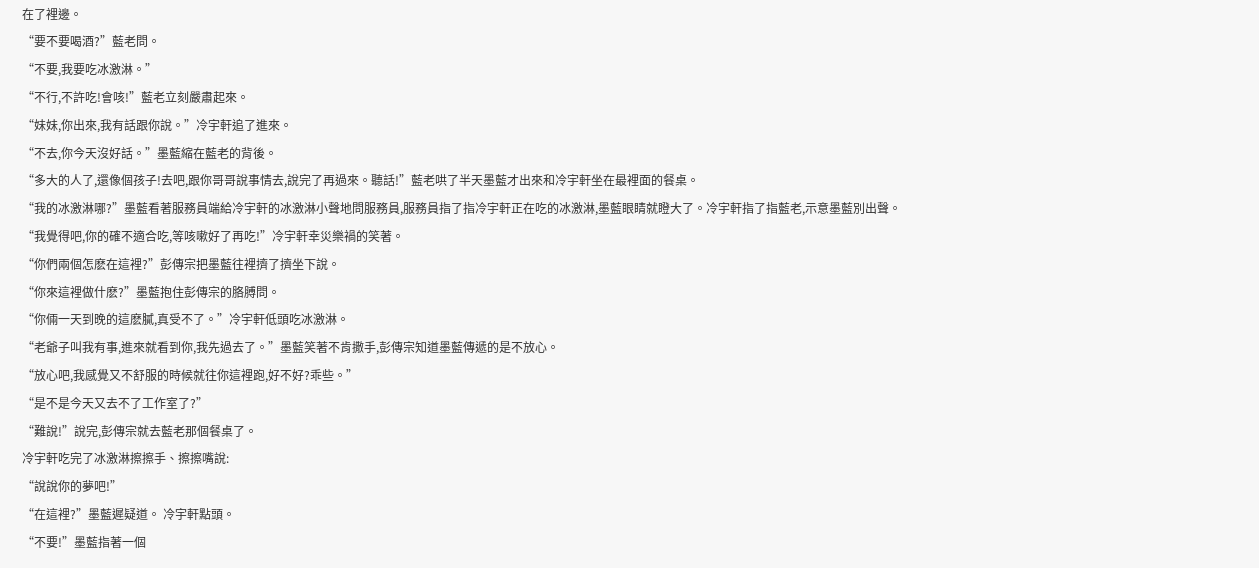在了裡邊。
“要不要喝酒?”藍老問。
“不要,我要吃冰激淋。”
“不行,不許吃!會咳!”藍老立刻嚴肅起來。
“妹妹,你出來,我有話跟你說。”冷宇軒追了進來。
“不去,你今天沒好話。”墨藍縮在藍老的背後。
“多大的人了,還像個孩子!去吧,跟你哥哥說事情去,說完了再過來。聽話!”藍老哄了半天墨藍才出來和冷宇軒坐在最裡面的餐桌。
“我的冰激淋哪?”墨藍看著服務員端給冷宇軒的冰激淋小聲地問服務員,服務員指了指冷宇軒正在吃的冰激淋,墨藍眼睛就瞪大了。冷宇軒指了指藍老,示意墨藍別出聲。
“我覺得吧,你的確不適合吃,等咳嗽好了再吃!”冷宇軒幸災樂禍的笑著。
“你們兩個怎麽在這裡?”彭傳宗把墨藍往裡擠了擠坐下說。
“你來這裡做什麽?”墨藍抱住彭傳宗的胳膊問。
“你倆一天到晚的這麽膩,真受不了。”冷宇軒低頭吃冰激淋。
“老爺子叫我有事,進來就看到你,我先過去了。”墨藍笑著不肯撒手,彭傳宗知道墨藍傳遞的是不放心。
“放心吧,我感覺又不舒服的時候就往你這裡跑,好不好?乖些。”
“是不是今天又去不了工作室了?”
“難說!”說完,彭傳宗就去藍老那個餐桌了。
冷宇軒吃完了冰激淋擦擦手、擦擦嘴說:
“說說你的夢吧!”
“在這裡?”墨藍遲疑道。 冷宇軒點頭。
“不要!”墨藍指著一個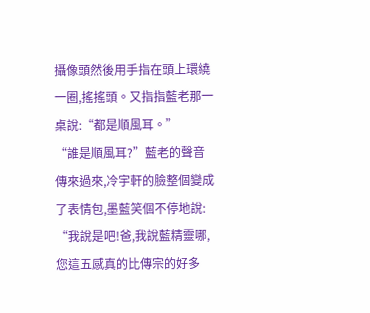攝像頭然後用手指在頭上環繞一圈,搖搖頭。又指指藍老那一桌說:“都是順風耳。”
“誰是順風耳?”藍老的聲音傳來過來,冷宇軒的臉整個變成了表情包,墨藍笑個不停地說:
“我說是吧!爸,我說藍精靈哪,您這五感真的比傳宗的好多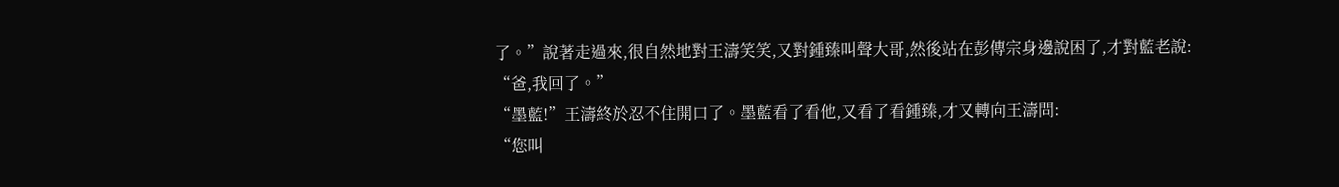了。”說著走過來,很自然地對王濤笑笑,又對鍾臻叫聲大哥,然後站在彭傳宗身邊說困了,才對藍老說:
“爸,我回了。”
“墨藍!”王濤終於忍不住開口了。墨藍看了看他,又看了看鍾臻,才又轉向王濤問:
“您叫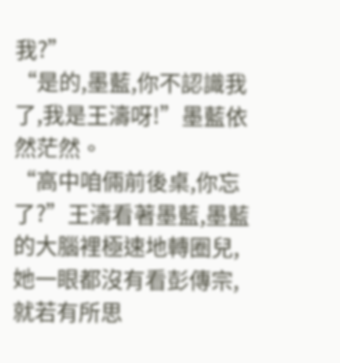我?”
“是的,墨藍,你不認識我了,我是王濤呀!”墨藍依然茫然。
“高中咱倆前後桌,你忘了?”王濤看著墨藍,墨藍的大腦裡極速地轉圈兒,她一眼都沒有看彭傳宗,就若有所思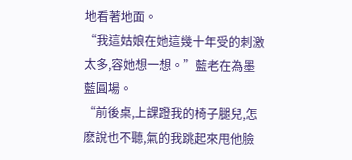地看著地面。
“我這姑娘在她這幾十年受的刺激太多,容她想一想。”藍老在為墨藍圓場。
“前後桌,上課蹬我的椅子腿兒,怎麽說也不聽,氣的我跳起來甩他臉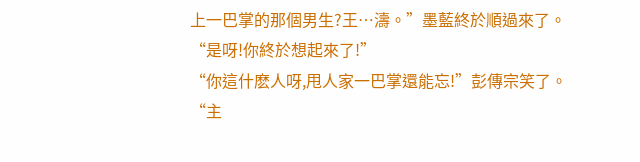上一巴掌的那個男生?王…濤。”墨藍終於順過來了。
“是呀!你終於想起來了!”
“你這什麽人呀,甩人家一巴掌還能忘!”彭傳宗笑了。
“主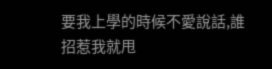要我上學的時候不愛說話,誰招惹我就甩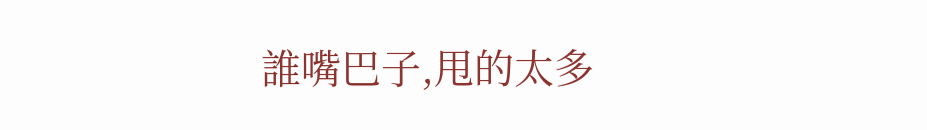誰嘴巴子,甩的太多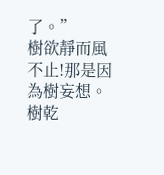了。”
樹欲靜而風不止!那是因為樹妄想。樹乾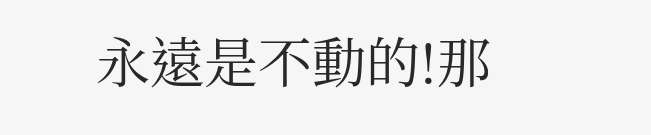永遠是不動的!那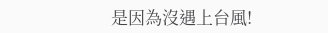是因為沒遇上台風!